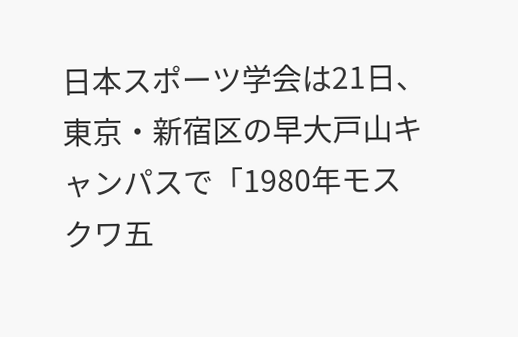日本スポーツ学会は21日、東京・新宿区の早大戸山キャンパスで「1980年モスクワ五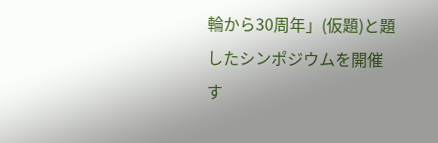輪から30周年」(仮題)と題したシンポジウムを開催す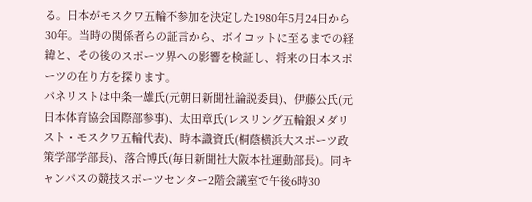る。日本がモスクワ五輪不参加を決定した1980年5月24日から30年。当時の関係者らの証言から、ボイコットに至るまでの経緯と、その後のスポーツ界への影響を検証し、将来の日本スポーツの在り方を探ります。
パネリストは中条一雄氏(元朝日新聞社論説委員)、伊藤公氏(元日本体育協会国際部参事)、太田章氏(レスリング五輪銀メダリスト・モスクワ五輪代表)、時本識資氏(桐蔭横浜大スポーツ政策学部学部長)、落合博氏(毎日新聞社大阪本社運動部長)。同キャンパスの競技スポーツセンター2階会議室で午後6時30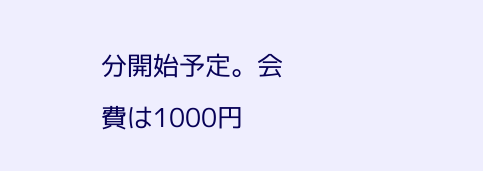分開始予定。会費は1000円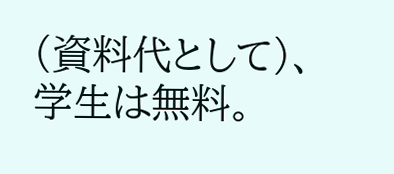(資料代として)、学生は無料。